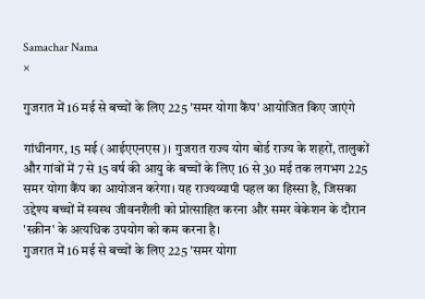Samachar Nama
×

गुजरात में 16 मई से बच्चों के लिए 225 'समर योगा कैंप' आयोजित किए जाएंगे

गांधीनगर, 15 मई (आईएएनएस)। गुजरात राज्य योग बोर्ड राज्य के शहरों, तालुकों और गांवों में 7 से 15 वर्ष की आयु के बच्चों के लिए 16 से 30 मई तक लगभग 225 समर योगा कैंप का आयोजन करेगा। यह राज्यव्यापी पहल का हिस्सा है, जिसका उद्देश्य बच्चों में स्वस्थ जीवनशैली को प्रोत्साहित करना और समर वेकेशन के दौरान 'स्क्रीन' के अत्यधिक उपयोग को कम करना है।
गुजरात में 16 मई से बच्चों के लिए 225 'समर योगा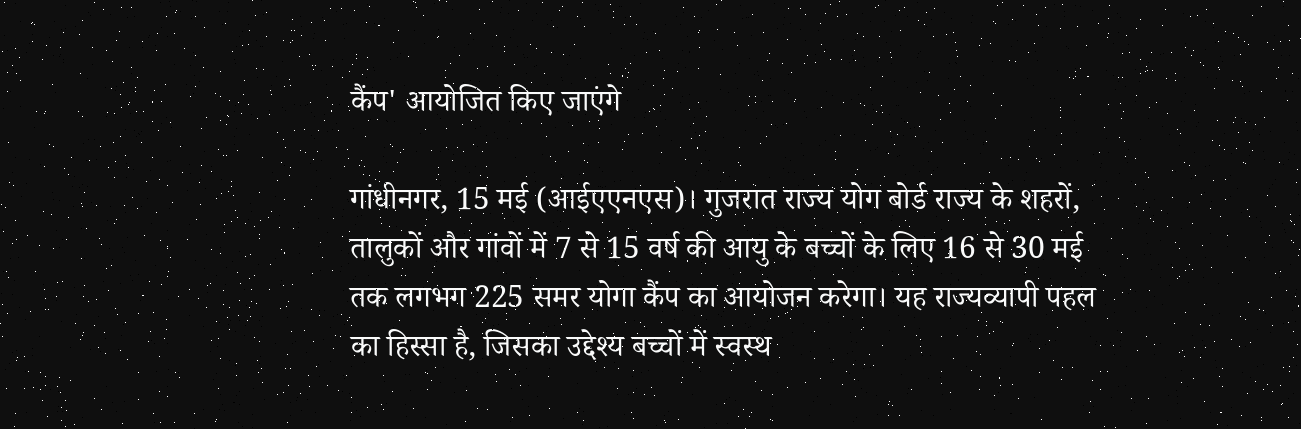कैंप' आयोजित किए जाएंगे

गांधीनगर, 15 मई (आईएएनएस)। गुजरात राज्य योग बोर्ड राज्य के शहरों, तालुकों और गांवों में 7 से 15 वर्ष की आयु के बच्चों के लिए 16 से 30 मई तक लगभग 225 समर योगा कैंप का आयोजन करेगा। यह राज्यव्यापी पहल का हिस्सा है, जिसका उद्देश्य बच्चों में स्वस्थ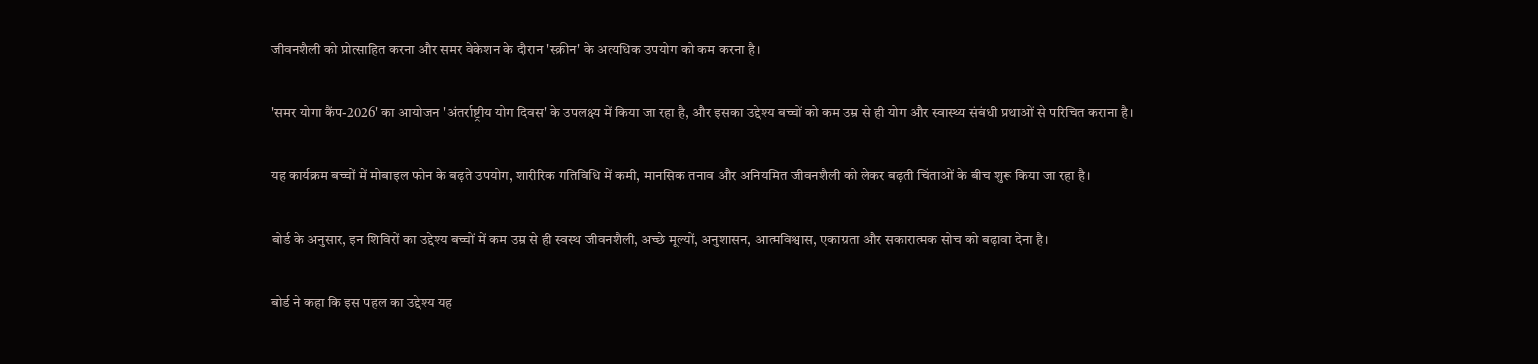जीवनशैली को प्रोत्साहित करना और समर वेकेशन के दौरान 'स्क्रीन' के अत्यधिक उपयोग को कम करना है।

'समर योगा कैंप-2026' का आयोजन 'अंतर्राष्ट्रीय योग दिवस' के उपलक्ष्य में किया जा रहा है, और इसका उद्देश्य बच्चों को कम उम्र से ही योग और स्वास्थ्य संबंधी प्रथाओं से परिचित कराना है।

यह कार्यक्रम बच्चों में मोबाइल फोन के बढ़ते उपयोग, शारीरिक गतिविधि में कमी, मानसिक तनाव और अनियमित जीवनशैली को लेकर बढ़ती चिंताओं के बीच शुरू किया जा रहा है।

बोर्ड के अनुसार, इन शिविरों का उद्देश्य बच्चों में कम उम्र से ही स्वस्थ जीवनशैली, अच्छे मूल्यों, अनुशासन, आत्मविश्वास, एकाग्रता और सकारात्मक सोच को बढ़ावा देना है।

बोर्ड ने कहा कि इस पहल का उद्देश्य यह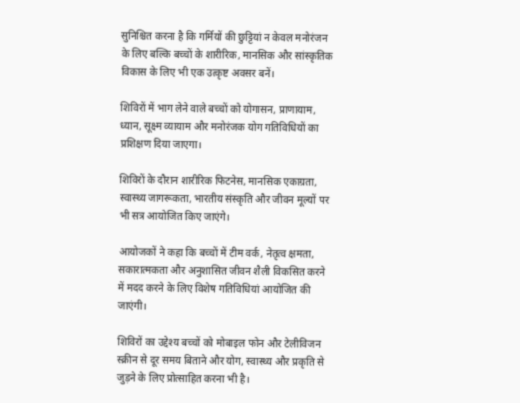सुनिश्चित करना है कि गर्मियों की छुट्टियां न केवल मनोरंजन के लिए बल्कि बच्चों के शारीरिक, मानसिक और सांस्कृतिक विकास के लिए भी एक उत्कृष्ट अवसर बनें।

शिविरों में भाग लेने वाले बच्चों को योगासन, प्राणायाम, ध्यान, सूक्ष्म व्यायाम और मनोरंजक योग गतिविधियों का प्रशिक्षण दिया जाएगा।

शिविरों के दौरान शारीरिक फिटनेस, मानसिक एकाग्रता, स्वास्थ्य जागरूकता, भारतीय संस्कृति और जीवन मूल्यों पर भी सत्र आयोजित किए जाएंगे।

आयोजकों ने कहा कि बच्चों में टीम वर्क, नेतृत्व क्षमता, सकारात्मकता और अनुशासित जीवन शैली विकसित करने में मदद करने के लिए विशेष गतिविधियां आयोजित की जाएंगी।

शिविरों का उद्देश्य बच्चों को मोबाइल फोन और टेलीविजन स्क्रीन से दूर समय बिताने और योग, स्वास्थ्य और प्रकृति से जुड़ने के लिए प्रोत्साहित करना भी है।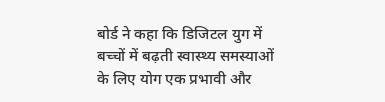बोर्ड ने कहा कि डिजिटल युग में बच्चों में बढ़ती स्वास्थ्य समस्याओं के लिए योग एक प्रभावी और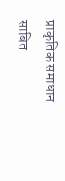प्राकृतिक समाधान साबित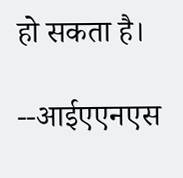हो सकता है।

--आईएएनएस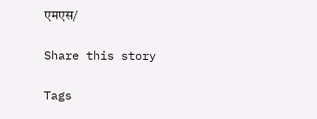एमएस/

Share this story

Tags